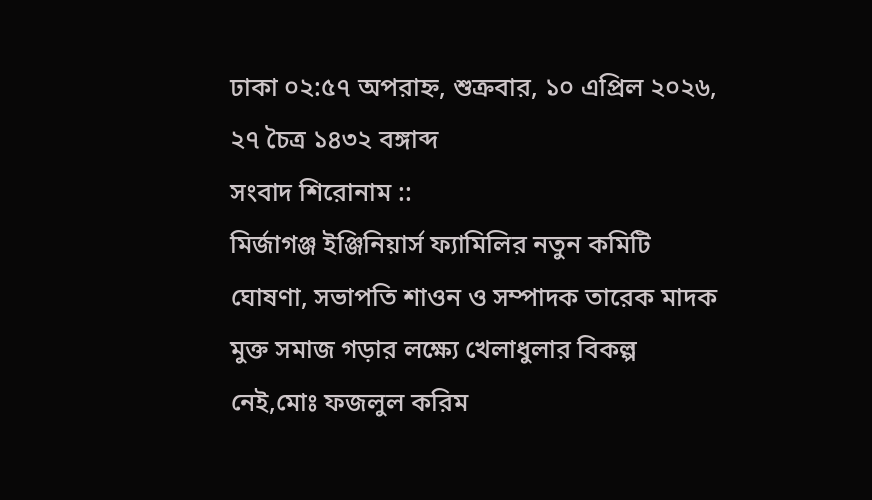ঢাকা ০২:৫৭ অপরাহ্ন, শুক্রবার, ১০ এপ্রিল ২০২৬, ২৭ চৈত্র ১৪৩২ বঙ্গাব্দ
সংবাদ শিরোনাম ::
মির্জাগঞ্জ ইঞ্জিনিয়ার্স ফ্যামিলির নতুন কমিটি ঘোষণা, সভাপতি শাওন ও সম্পাদক তারেক মাদক মুক্ত সমাজ গড়ার লক্ষ্যে খেলাধুলার বিকল্প নেই,মোঃ ফজলুল করিম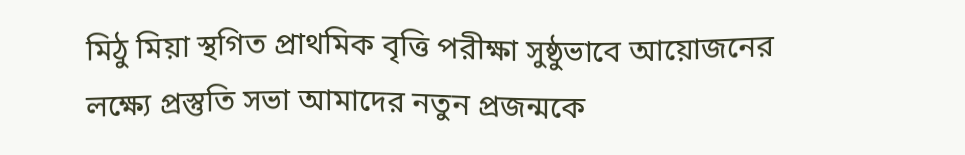মিঠু মিয়া স্থগিত প্রাথমিক বৃত্তি পরীক্ষা সুষ্ঠুভাবে আয়োজনের লক্ষ্যে প্রস্তুতি সভা আমাদের নতুন প্রজন্মকে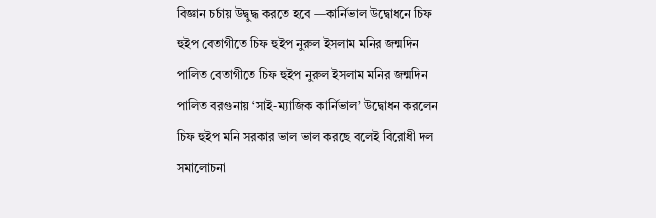বিজ্ঞান চর্চায় উদ্বুদ্ধ করতে হবে —কার্নিভাল উদ্বোধনে চিফ হুইপ বেতাগীতে চিফ হুইপ নুরুল ইসলাম মনির জন্মদিন পালিত বেতাগীতে চিফ হুইপ নুরুল ইসলাম মনির জন্মদিন পালিত বরগুনায় ‘সাই-ম্যাজিক কার্নিভাল’ উদ্বোধন করলেন চিফ হুইপ মনি সরকার ভাল ভাল করছে বলেই বিরোধী দল সমালোচনা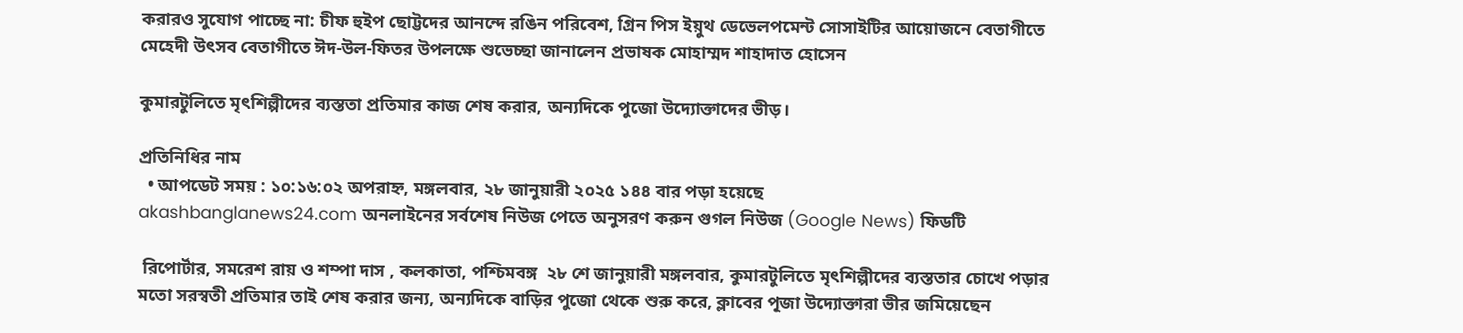করারও সুযোগ পাচ্ছে না: চীফ হুইপ ছোট্টদের আনন্দে রঙিন পরিবেশ, গ্রিন পিস ইয়ুথ ডেভেলপমেন্ট সোসাইটির আয়োজনে বেতাগীতে মেহেদী উৎসব বেতাগীতে ঈদ-উল-ফিতর উপলক্ষে শুভেচ্ছা জানালেন প্রভাষক মোহাম্মদ শাহাদাত হোসেন

কুমারটুলিতে মৃৎশিল্পীদের ব্যস্ততা প্রতিমার কাজ শেষ করার, অন্যদিকে পুজো উদ্যোক্তাদের ভীড়।

প্রতিনিধির নাম
  • আপডেট সময় : ১০:১৬:০২ অপরাহ্ন, মঙ্গলবার, ২৮ জানুয়ারী ২০২৫ ১৪৪ বার পড়া হয়েছে
akashbanglanews24.com অনলাইনের সর্বশেষ নিউজ পেতে অনুসরণ করুন গুগল নিউজ (Google News) ফিডটি

 রিপোর্টার, সমরেশ রায় ও শম্পা দাস , কলকাতা, পশ্চিমবঙ্গ  ২৮ শে জানুয়ারী মঙ্গলবার, কুমারটুলিতে মৃৎশিল্পীদের ব্যস্ততার চোখে পড়ার মতো সরস্বতী প্রতিমার তাই শেষ করার জন্য, অন্যদিকে বাড়ির পুজো থেকে শুরু করে, ক্লাবের পূজা উদ্যোক্তারা ভীর জমিয়েছেন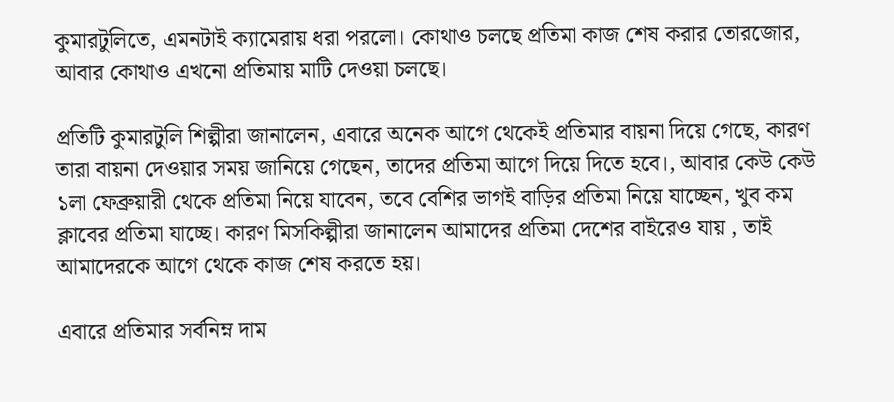কুমারটুলিতে, এমনটাই ক্যামেরায় ধরা পরলো। কোথাও চলছে প্রতিমা কাজ শেষ করার তোরজোর, আবার কোথাও এখনো প্রতিমায় মাটি দেওয়া চলছে।

প্রতিটি কুমারটুলি শিল্পীরা জানালেন, এবারে অনেক আগে থেকেই প্রতিমার বায়না দিয়ে গেছে, কারণ তারা বায়না দেওয়ার সময় জানিয়ে গেছেন, তাদের প্রতিমা আগে দিয়ে দিতে হবে।, আবার কেউ কেউ ১লা ফেব্রুয়ারী থেকে প্রতিমা নিয়ে যাবেন, তবে বেশির ভাগই বাড়ির প্রতিমা নিয়ে যাচ্ছেন, খুব কম ক্লাবের প্রতিমা যাচ্ছে। কারণ মিসকিল্পীরা জানালেন আমাদের প্রতিমা দেশের বাইরেও যায় , তাই আমাদেরকে আগে থেকে কাজ শেষ করতে হয়।

এবারে প্রতিমার সর্বনিম্ন দাম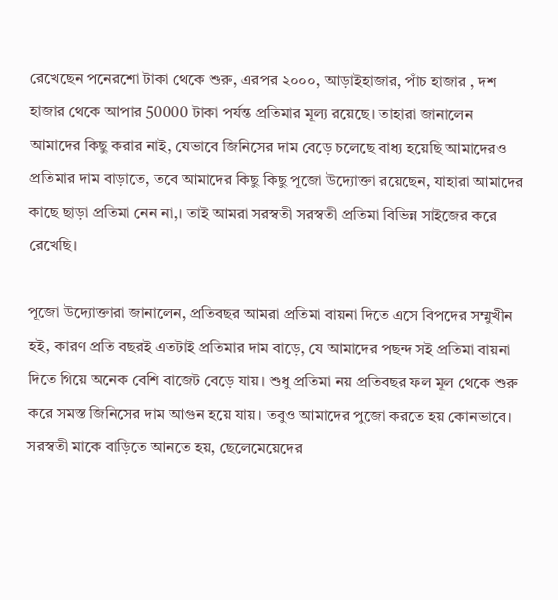রেখেছেন পনেরশো টাকা থেকে শুরু, এরপর ২০০০, আড়াইহাজার, পাঁচ হাজার , দশ হাজার থেকে আপার 50000 টাকা পর্যন্ত প্রতিমার মূল্য রয়েছে। তাহারা জানালেন আমাদের কিছু করার নাই, যেভাবে জিনিসের দাম বেড়ে চলেছে বাধ্য হয়েছি আমাদেরও প্রতিমার দাম বাড়াতে, তবে আমাদের কিছু কিছু পূজো উদ্যোক্তা রয়েছেন, যাহারা আমাদের কাছে ছাড়া প্রতিমা নেন না,। তাই আমরা সরস্বতী সরস্বতী প্রতিমা বিভিন্ন সাইজের করে রেখেছি।

পূজো উদ্যোক্তারা জানালেন, প্রতিবছর আমরা প্রতিমা বায়না দিতে এসে বিপদের সম্মুখীন হই, কারণ প্রতি বছরই এতটাই প্রতিমার দাম বাড়ে, যে আমাদের পছন্দ সই প্রতিমা বায়না দিতে গিয়ে অনেক বেশি বাজেট বেড়ে যায়। শুধু প্রতিমা নয় প্রতিবছর ফল মূল থেকে শুরু করে সমস্ত জিনিসের দাম আগুন হয়ে যায়। তবুও আমাদের পুজো করতে হয় কোনভাবে। সরস্বতী মাকে বাড়িতে আনতে হয়, ছেলেমেয়েদের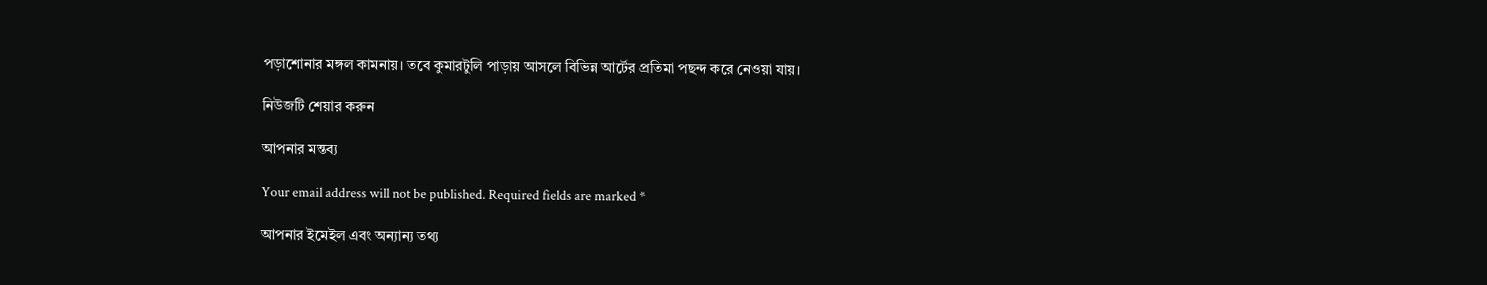পড়াশোনার মঙ্গল কামনায়। তবে কুমারটুলি পাড়ায় আসলে বিভিন্ন আর্টের প্রতিমা পছন্দ করে নেওয়া যায়।

নিউজটি শেয়ার করুন

আপনার মন্তব্য

Your email address will not be published. Required fields are marked *

আপনার ইমেইল এবং অন্যান্য তথ্য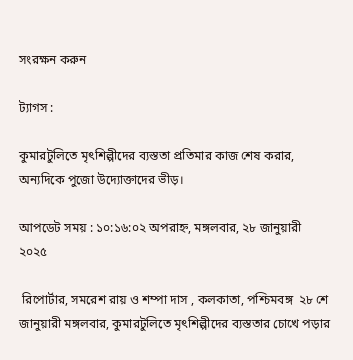সংরক্ষন করুন

ট্যাগস :

কুমারটুলিতে মৃৎশিল্পীদের ব্যস্ততা প্রতিমার কাজ শেষ করার, অন্যদিকে পুজো উদ্যোক্তাদের ভীড়।

আপডেট সময় : ১০:১৬:০২ অপরাহ্ন, মঙ্গলবার, ২৮ জানুয়ারী ২০২৫

 রিপোর্টার, সমরেশ রায় ও শম্পা দাস , কলকাতা, পশ্চিমবঙ্গ  ২৮ শে জানুয়ারী মঙ্গলবার, কুমারটুলিতে মৃৎশিল্পীদের ব্যস্ততার চোখে পড়ার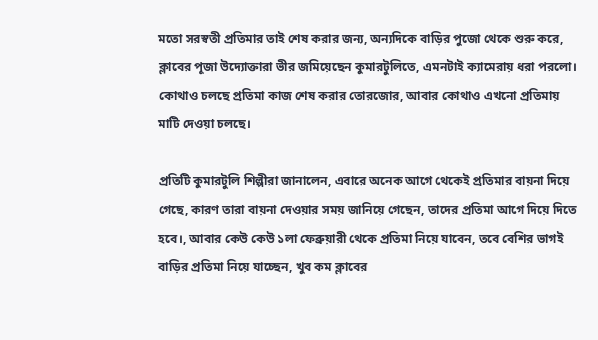মতো সরস্বতী প্রতিমার তাই শেষ করার জন্য, অন্যদিকে বাড়ির পুজো থেকে শুরু করে, ক্লাবের পূজা উদ্যোক্তারা ভীর জমিয়েছেন কুমারটুলিতে, এমনটাই ক্যামেরায় ধরা পরলো। কোথাও চলছে প্রতিমা কাজ শেষ করার তোরজোর, আবার কোথাও এখনো প্রতিমায় মাটি দেওয়া চলছে।

প্রতিটি কুমারটুলি শিল্পীরা জানালেন, এবারে অনেক আগে থেকেই প্রতিমার বায়না দিয়ে গেছে, কারণ তারা বায়না দেওয়ার সময় জানিয়ে গেছেন, তাদের প্রতিমা আগে দিয়ে দিতে হবে।, আবার কেউ কেউ ১লা ফেব্রুয়ারী থেকে প্রতিমা নিয়ে যাবেন, তবে বেশির ভাগই বাড়ির প্রতিমা নিয়ে যাচ্ছেন, খুব কম ক্লাবের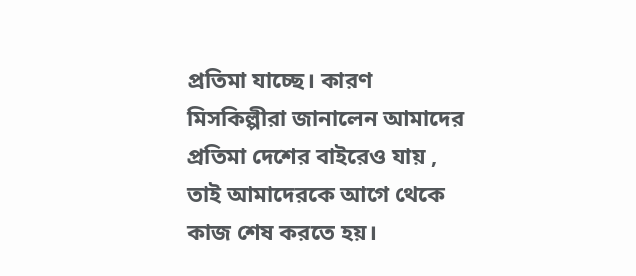প্রতিমা যাচ্ছে। কারণ মিসকিল্পীরা জানালেন আমাদের প্রতিমা দেশের বাইরেও যায় , তাই আমাদেরকে আগে থেকে কাজ শেষ করতে হয়।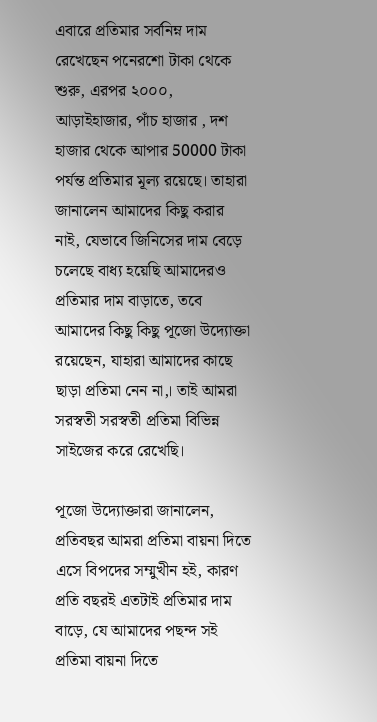এবারে প্রতিমার সর্বনিম্ন দাম রেখেছেন পনেরশো টাকা থেকে শুরু, এরপর ২০০০, আড়াইহাজার, পাঁচ হাজার , দশ হাজার থেকে আপার 50000 টাকা পর্যন্ত প্রতিমার মূল্য রয়েছে। তাহারা জানালেন আমাদের কিছু করার নাই, যেভাবে জিনিসের দাম বেড়ে চলেছে বাধ্য হয়েছি আমাদেরও প্রতিমার দাম বাড়াতে, তবে আমাদের কিছু কিছু পূজো উদ্যোক্তা রয়েছেন, যাহারা আমাদের কাছে ছাড়া প্রতিমা নেন না,। তাই আমরা সরস্বতী সরস্বতী প্রতিমা বিভিন্ন সাইজের করে রেখেছি।

পূজো উদ্যোক্তারা জানালেন, প্রতিবছর আমরা প্রতিমা বায়না দিতে এসে বিপদের সম্মুখীন হই, কারণ প্রতি বছরই এতটাই প্রতিমার দাম বাড়ে, যে আমাদের পছন্দ সই প্রতিমা বায়না দিতে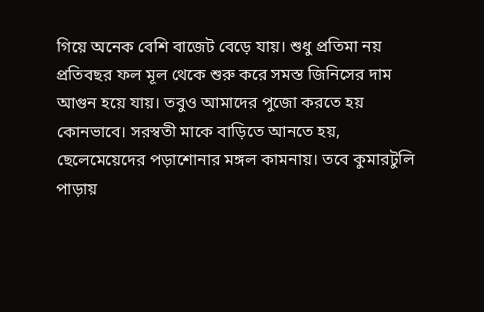গিয়ে অনেক বেশি বাজেট বেড়ে যায়। শুধু প্রতিমা নয় প্রতিবছর ফল মূল থেকে শুরু করে সমস্ত জিনিসের দাম আগুন হয়ে যায়। তবুও আমাদের পুজো করতে হয় কোনভাবে। সরস্বতী মাকে বাড়িতে আনতে হয়, ছেলেমেয়েদের পড়াশোনার মঙ্গল কামনায়। তবে কুমারটুলি পাড়ায়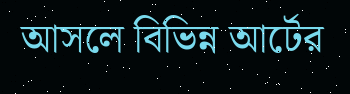আসলে বিভিন্ন আর্টের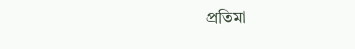প্রতিমা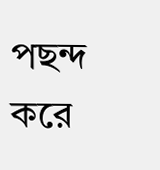পছন্দ করে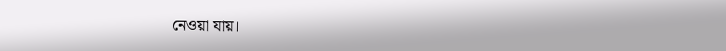নেওয়া যায়।